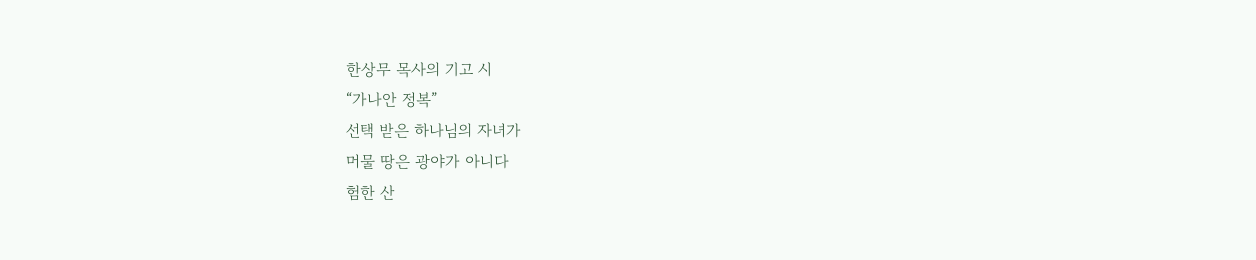한상무 목사의 기고 시
“가나안 정복”
선택 받은 하나님의 자녀가
머물 땅은 광야가 아니다
험한 산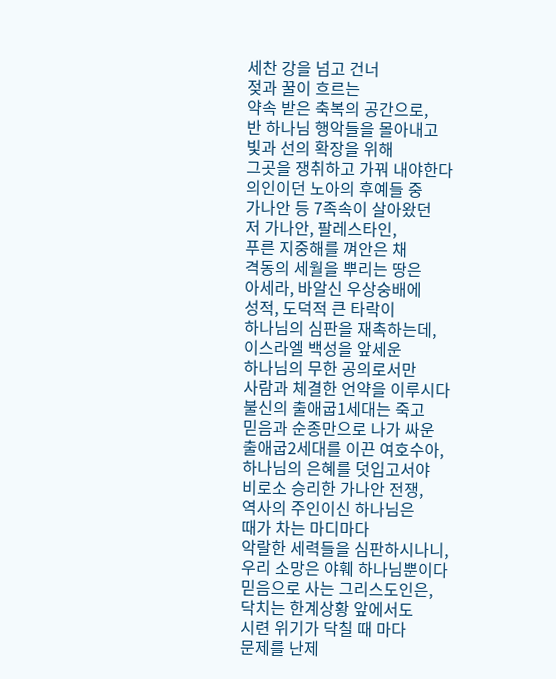세찬 강을 넘고 건너
젖과 꿀이 흐르는
약속 받은 축복의 공간으로,
반 하나님 행악들을 몰아내고
빛과 선의 확장을 위해
그곳을 쟁취하고 가꿔 내야한다
의인이던 노아의 후예들 중
가나안 등 7족속이 살아왔던
저 가나안, 팔레스타인,
푸른 지중해를 껴안은 채
격동의 세월을 뿌리는 땅은
아세라, 바알신 우상숭배에
성적, 도덕적 큰 타락이
하나님의 심판을 재촉하는데,
이스라엘 백성을 앞세운
하나님의 무한 공의로서만
사람과 체결한 언약을 이루시다
불신의 출애굽1세대는 죽고
믿음과 순종만으로 나가 싸운
출애굽2세대를 이끈 여호수아,
하나님의 은혜를 덧입고서야
비로소 승리한 가나안 전쟁,
역사의 주인이신 하나님은
때가 차는 마디마다
악랄한 세력들을 심판하시나니,
우리 소망은 야훼 하나님뿐이다
믿음으로 사는 그리스도인은,
닥치는 한계상황 앞에서도
시련 위기가 닥칠 때 마다
문제를 난제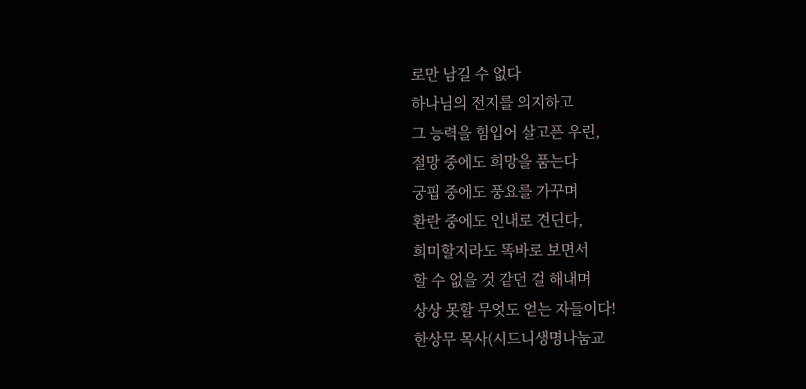로만 남길 수 없다
하나님의 전지를 의지하고
그 능력을 힘입어 살고픈 우린,
절망 중에도 희망을 품는다
궁핍 중에도 풍요를 가꾸며
환란 중에도 인내로 견딘다,
희미할지라도 똑바로 보면서
할 수 없을 것 같던 걸 해내며
상상 못할 무엇도 얻는 자들이다!
한상무 목사(시드니생명나눔교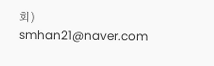회)
smhan21@naver.com